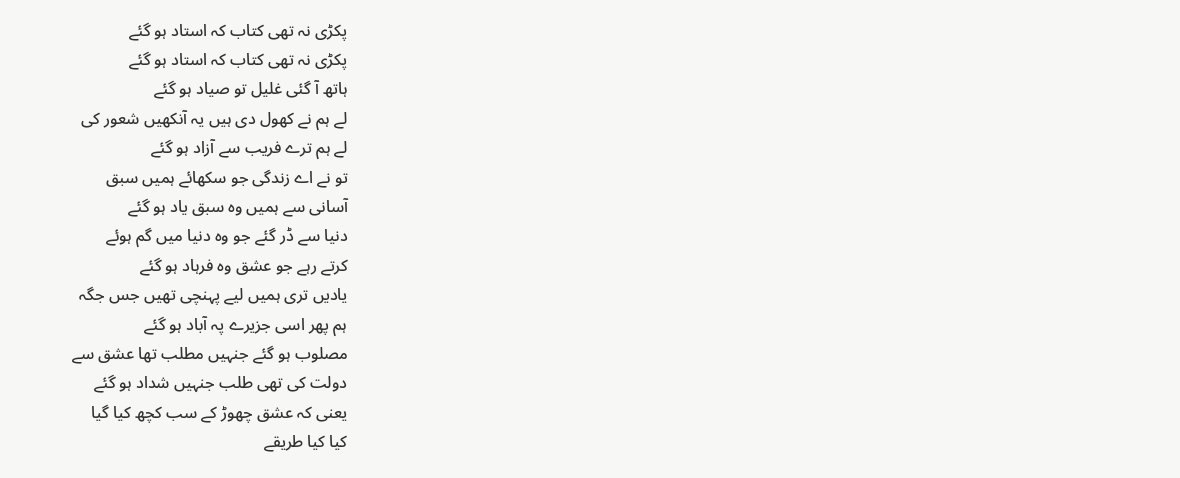پکڑی نہ تھی کتاب کہ استاد ہو گئے
پکڑی نہ تھی کتاب کہ استاد ہو گئے
ہاتھ آ گئی غلیل تو صیاد ہو گئے
لے ہم نے کھول دی ہیں یہ آنکھیں شعور کی
لے ہم ترے فریب سے آزاد ہو گئے
تو نے اے زندگی جو سکھائے ہمیں سبق
آسانی سے ہمیں وہ سبق یاد ہو گئے
دنیا سے ڈر گئے جو وہ دنیا میں گم ہوئے
کرتے رہے جو عشق وہ فرہاد ہو گئے
یادیں تری ہمیں لیے پہنچی تھیں جس جگہ
ہم پھر اسی جزیرے پہ آباد ہو گئے
مصلوب ہو گئے جنہیں مطلب تھا عشق سے
دولت کی تھی طلب جنہیں شداد ہو گئے
یعنی کہ عشق چھوڑ کے سب کچھ کیا گیا
کیا کیا طریقے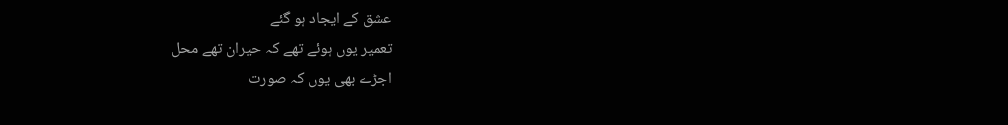عشق کے ایجاد ہو گئے
تعمیر یوں ہوئے تھے کہ حیران تھے محل
اجڑے بھی یوں کہ صورت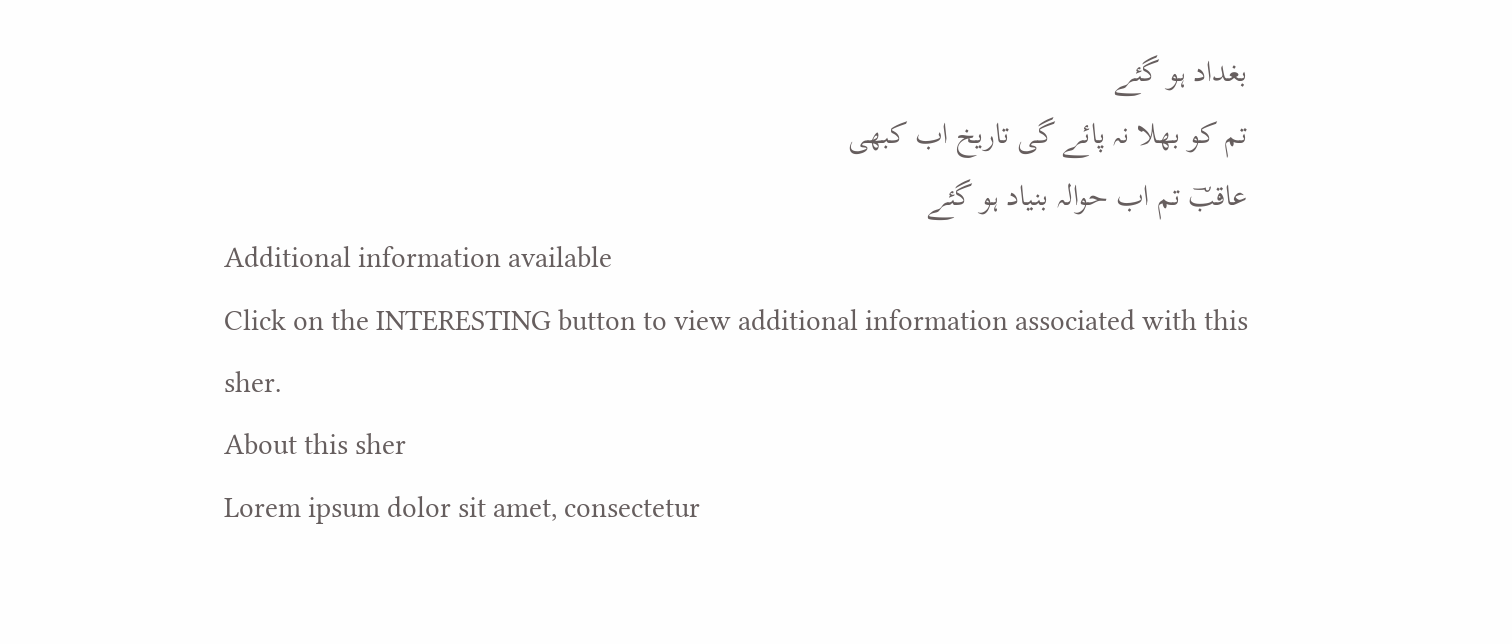بغداد ہو گئے
تم کو بھلا نہ پائے گی تاریخ اب کبھی
عاقبؔ تم اب حوالہ بنیاد ہو گئے
Additional information available
Click on the INTERESTING button to view additional information associated with this sher.
About this sher
Lorem ipsum dolor sit amet, consectetur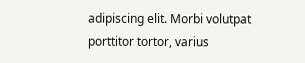adipiscing elit. Morbi volutpat porttitor tortor, varius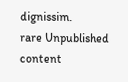dignissim.
rare Unpublished content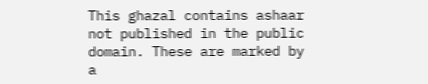This ghazal contains ashaar not published in the public domain. These are marked by a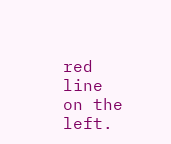red line on the left.